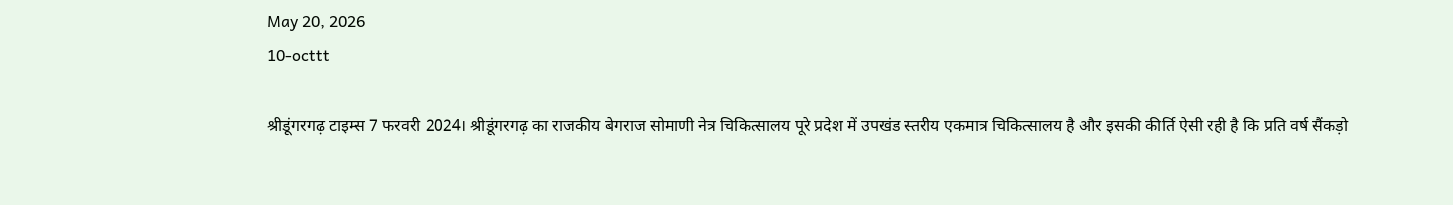May 20, 2026
10-octtt

श्रीडूंगरगढ़ टाइम्स 7 फरवरी 2024। श्रीडूंगरगढ़ का राजकीय बेगराज सोमाणी नेत्र चिकित्सालय पूरे प्रदेश में उपखंड स्तरीय एकमात्र चिकित्सालय है और इसकी कीर्ति ऐसी रही है कि प्रति वर्ष सैंकड़ो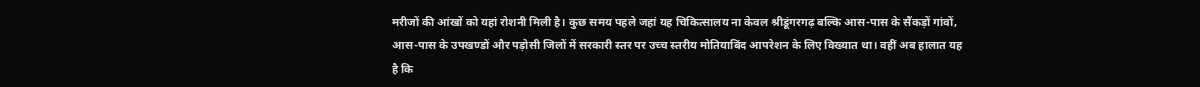मरीजों की आंखों को यहां रोशनी मिली है। कुछ समय पहले जहां यह चिकित्सालय ना केवल श्रीडूंगरगढ़ बल्कि आस-पास के सैंकड़ों गांवों, आस-पास के उपखण्डों और पड़ोसी जिलों में सरकारी स्तर पर उच्च स्तरीय मोतियाबिंद आपरेशन के लिए विख्यात था। वहीं अब हालात यह है कि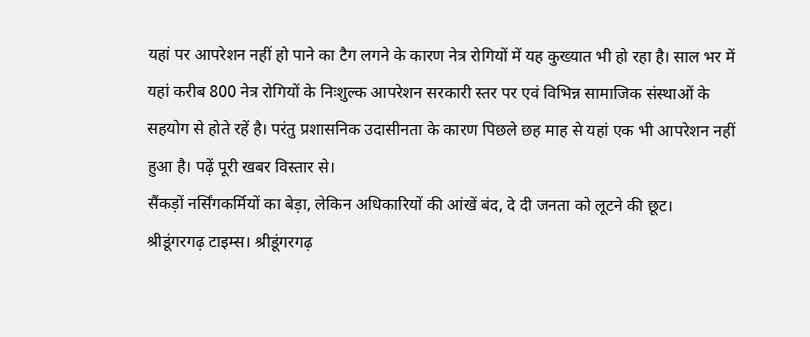यहां पर आपरेशन नहीं हो पाने का टैग लगने के कारण नेत्र रोगियों में यह कुख्यात भी हो रहा है। साल भर में यहां करीब 800 नेत्र रोगियों के निःशुल्क आपरेशन सरकारी स्तर पर एवं विभिन्न सामाजिक संस्थाओं के सहयोग से होते रहें है। परंतु प्रशासनिक उदासीनता के कारण पिछले छह माह से यहां एक भी आपरेशन नहीं हुआ है। पढ़ें पूरी खबर विस्तार से।
सैंकड़ों नर्सिंगकर्मियों का बेड़ा, लेकिन अधिकारियों की आंखें बंद, दे दी जनता को लूटने की छूट।
श्रीडूंगरगढ़ टाइम्स। श्रीडूंगरगढ़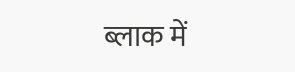ब्लाक में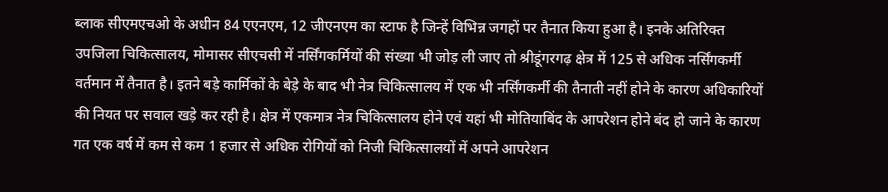ब्लाक सीएमएचओ के अधीन 84 एएनएम, 12 जीएनएम का स्टाफ है जिन्हें विभिन्न जगहों पर तैनात किया हुआ है। इनके अतिरिक्त उपजिला चिकित्सालय, मोमासर सीएचसी में नर्सिंगकर्मियों की संख्या भी जोड़ ली जाए तो श्रीडूंगरगढ़ क्षेत्र में 125 से अधिक नर्सिंगकर्मी वर्तमान में तैनात है। इतने बड़े कार्मिकों के बेड़े के बाद भी नेत्र चिकित्सालय में एक भी नर्सिंगकर्मी की तैनाती नहीं होने के कारण अधिकारियों की नियत पर सवाल खड़े कर रही है। क्षेत्र में एकमात्र नेत्र चिकित्सालय होने एवं यहां भी मोतियाबिंद के आपरेशन होने बंद हो जाने के कारण गत एक वर्ष में कम से कम 1 हजार से अधिक रोगियों को निजी चिकित्सालयों में अपने आपरेशन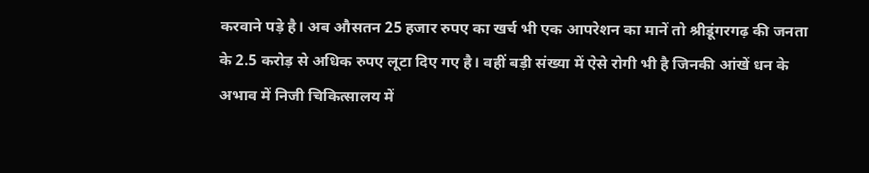करवाने पड़े है। अब औसतन 25 हजार रुपए का खर्च भी एक आपरेशन का मानें तो श्रीडूंगरगढ़ की जनता के 2.5 करोड़ से अधिक रुपए लूटा दिए गए है। वहीं बड़ी संख्या में ऐसे रोगी भी है जिनकी आंखें धन के अभाव में निजी चिकित्सालय में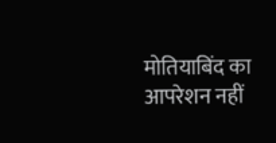मोतियाबिंद का आपरेशन नहीं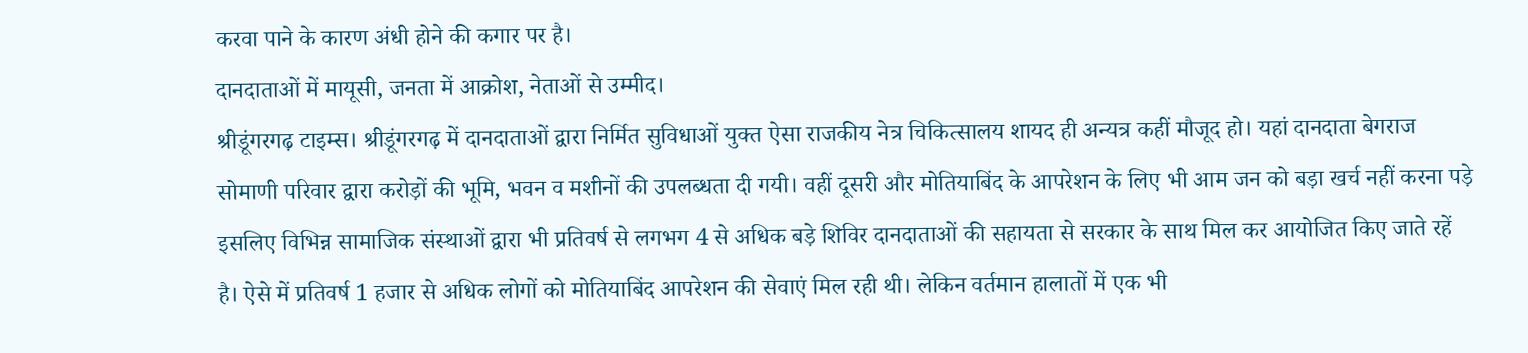करवा पाने के कारण अंधी होने की कगार पर है।
दानदाताओं में मायूसी, जनता में आक्रोश, नेताओं से उम्मीद।
श्रीडूंगरगढ़ टाइम्स। श्रीडूंगरगढ़ में दानदाताओं द्वारा निर्मित सुविधाओं युक्त ऐसा राजकीय नेत्र चिकित्सालय शायद ही अन्यत्र कहीं मौजूद हो। यहां दानदाता बेगराज सोमाणी परिवार द्वारा करोड़ों की भूमि, भवन व मशीनों की उपलब्धता दी गयी। वहीं दूसरी और मोतियाबिंद के आपरेशन के लिए भी आम जन को बड़ा खर्च नहीं करना पड़े इसलिए विभिन्न सामाजिक संस्थाओं द्वारा भी प्रतिवर्ष से लगभग 4 से अधिक बड़े शिविर दानदाताओं की सहायता से सरकार के साथ मिल कर आयोजित किए जाते रहें है। ऐसे में प्रतिवर्ष 1 हजार से अधिक लोगों को मोतियाबिंद आपरेशन की सेवाएं मिल रही थी। लेकिन वर्तमान हालातों में एक भी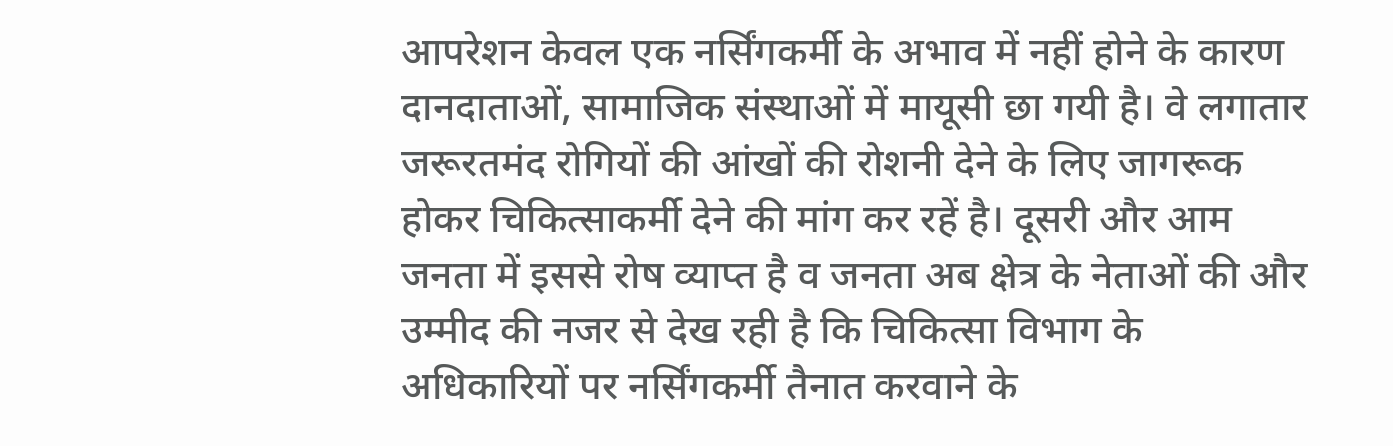आपरेशन केवल एक नर्सिंगकर्मी के अभाव में नहीं होने के कारण दानदाताओं, सामाजिक संस्थाओं में मायूसी छा गयी है। वे लगातार जरूरतमंद रोगियों की आंखों की रोशनी देने के लिए जागरूक होकर चिकित्साकर्मी देने की मांग कर रहें है। दूसरी और आम जनता में इससे रोष व्याप्त है व जनता अब क्षेत्र के नेताओं की और उम्मीद की नजर से देख रही है कि चिकित्सा विभाग के अधिकारियों पर नर्सिंगकर्मी तैनात करवाने के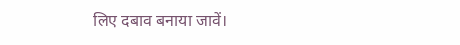लिए दबाव बनाया जावें।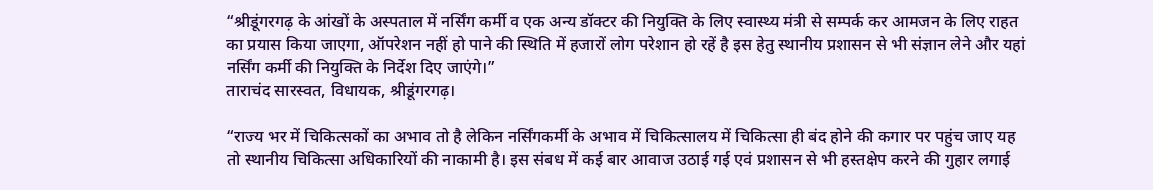“श्रीडूंगरगढ़ के आंखों के अस्पताल में नर्सिंग कर्मी व एक अन्य डॉक्टर की नियुक्ति के लिए स्वास्थ्य मंत्री से सम्पर्क कर आमजन के लिए राहत का प्रयास किया जाएगा, ऑपरेशन नहीं हो पाने की स्थिति में हजारों लोग परेशान हो रहें है इस हेतु स्थानीय प्रशासन से भी संज्ञान लेने और यहां नर्सिंग कर्मी की नियुक्ति के निर्देश दिए जाएंगे।”
ताराचंद सारस्वत, विधायक, श्रीडूंगरगढ़।

“राज्य भर में चिकित्सकों का अभाव तो है लेकिन नर्सिंगकर्मी के अभाव में चिकित्सालय में चिकित्सा ही बंद होने की कगार पर पहुंच जाए यह तो स्थानीय चिकित्सा अधिकारियों की नाकामी है। इस संबध में कई बार आवाज उठाई गई एवं प्रशासन से भी हस्तक्षेप करने की गुहार लगाई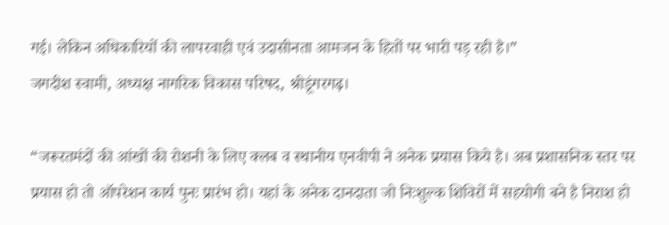गई। लेकिन अधिकारियों की लापरवाही एवं उदासीनता आमजन के हितों पर भारी पड़ रही है।”
जगदीश स्वामी, अध्यक्ष नागरिक विकास परिषद, श्रीडूंगरगढ़।

“जरूरतमंदों की आंखों की रोशनी के लिए क्लब व स्थानीय एनवीपी ने अनेक प्रयास किये है। अब प्रशासनिक स्तर पर प्रयास हो तो ऑपरेशन कार्य पुनः प्रारंभ हो। यहां के अनेक दानदाता जो निःशुल्क शिविरों में सहयोगी बने है निराश हो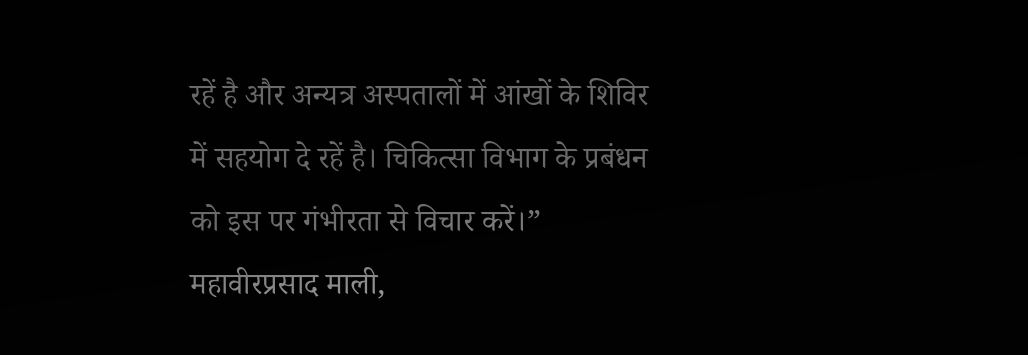रहें है और अन्यत्र अस्पतालों में आंखों के शिविर में सहयोग दे रहें है। चिकित्सा विभाग के प्रबंधन को इस पर गंभीरता से विचार करें।”  महावीरप्रसाद माली,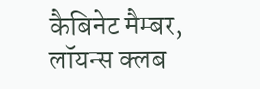कैबिनेट मैम्बर, लॉयन्स क्लब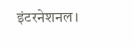इंटरनेशनल।